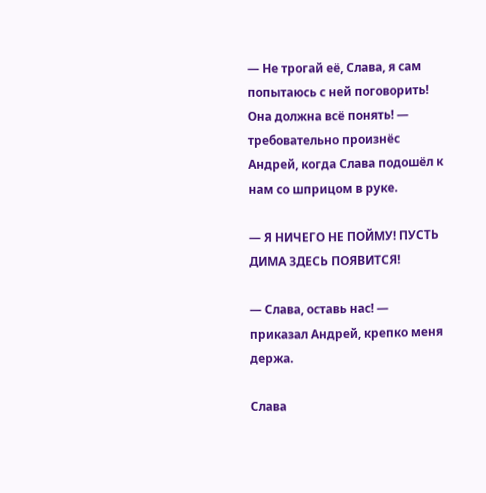— Не трогай её, Слава, я сам попытаюсь с ней поговорить! Она должна всё понять! — требовательно произнёс Андрей, когда Слава подошёл к нам со шприцом в руке.

— Я НИЧЕГО НЕ ПОЙМУ! ПУСТЬ ДИМА ЗДЕСЬ ПОЯВИТСЯ!

— Слава, оставь нас! — приказал Андрей, крепко меня держа.

Слава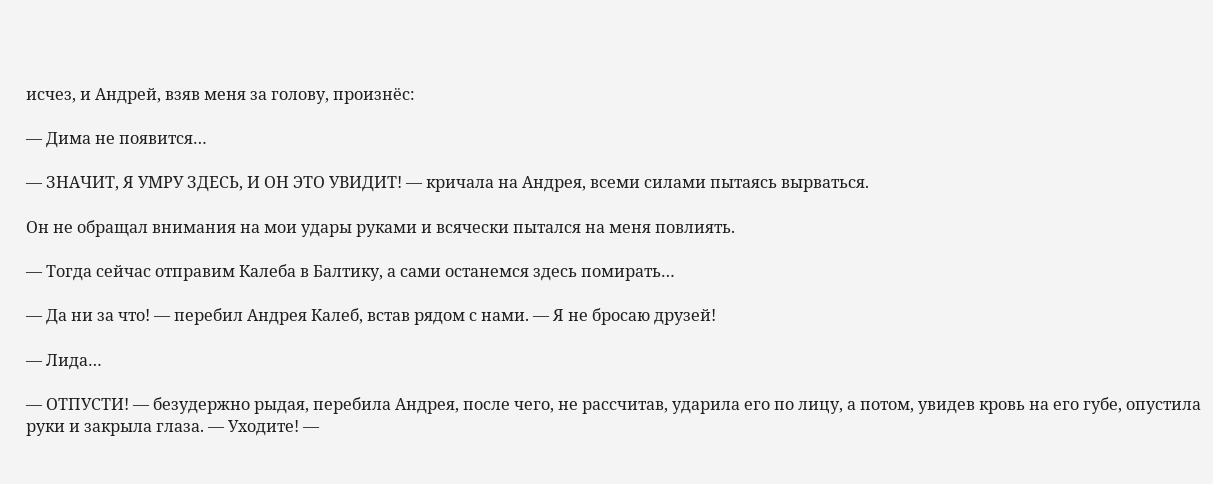исчез, и Андрей, взяв меня за голову, произнёс:

— Дима не появится…

— ЗНАЧИТ, Я УМРУ ЗДЕСЬ, И ОН ЭТО УВИДИТ! — кричала на Андрея, всеми силами пытаясь вырваться.

Он не обращал внимания на мои удары руками и всячески пытался на меня повлиять.

— Тогда сейчас отправим Калеба в Балтику, а сами останемся здесь помирать…

— Да ни за что! — перебил Андрея Калеб, встав рядом с нами. — Я не бросаю друзей!

— Лида…

— ОТПУСТИ! — безудержно рыдая, перебила Андрея, после чего, не рассчитав, ударила его по лицу, а потом, увидев кровь на его губе, опустила руки и закрыла глаза. — Уходите! —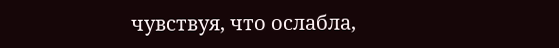чувствуя, что ослабла,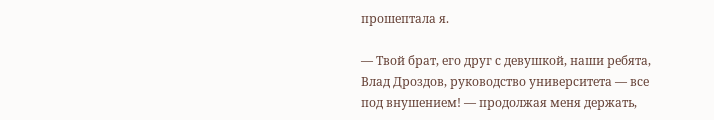прошептала я.

— Твой брат, его друг с девушкой, наши ребята, Влад Дроздов, руководство университета — все под внушением! — продолжая меня держать,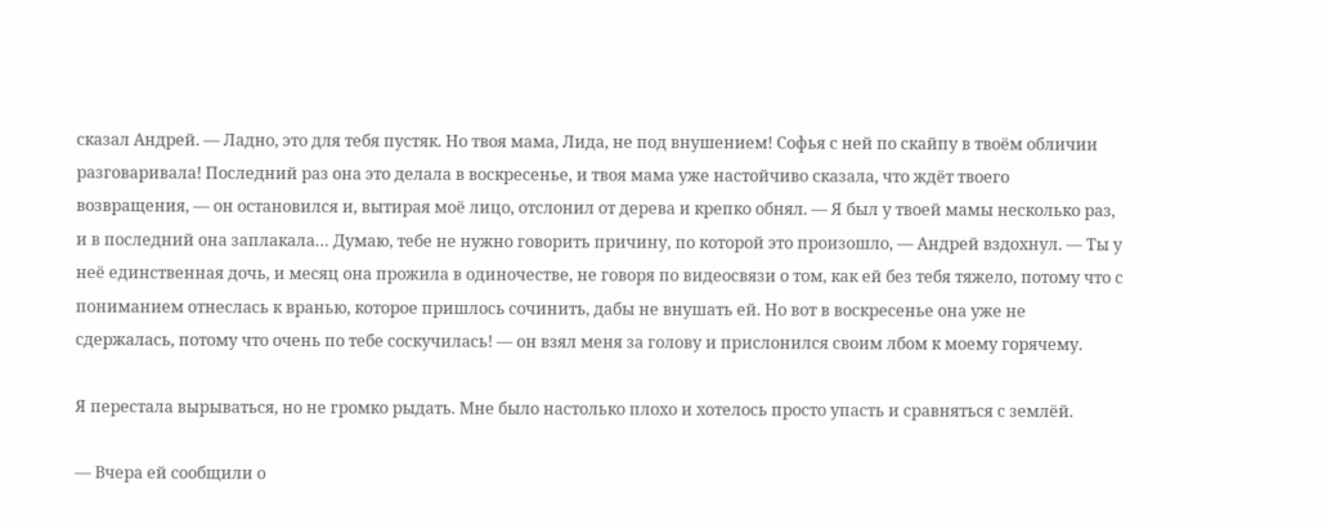сказал Андрей. — Ладно, это для тебя пустяк. Но твоя мама, Лида, не под внушением! Софья с ней по скайпу в твоём обличии разговаривала! Последний раз она это делала в воскресенье, и твоя мама уже настойчиво сказала, что ждёт твоего возвращения, — он остановился и, вытирая моё лицо, отслонил от дерева и крепко обнял. — Я был у твоей мамы несколько раз, и в последний она заплакала… Думаю, тебе не нужно говорить причину, по которой это произошло, — Андрей вздохнул. — Ты у неё единственная дочь, и месяц она прожила в одиночестве, не говоря по видеосвязи о том, как ей без тебя тяжело, потому что с пониманием отнеслась к вранью, которое пришлось сочинить, дабы не внушать ей. Но вот в воскресенье она уже не сдержалась, потому что очень по тебе соскучилась! — он взял меня за голову и прислонился своим лбом к моему горячему.

Я перестала вырываться, но не громко рыдать. Мне было настолько плохо и хотелось просто упасть и сравняться с землёй.

— Вчера ей сообщили о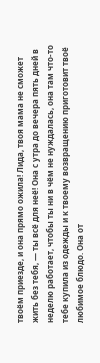твоём приезде, и она прямо ожила! Лида, твоя мама не сможет жить без тебя, — ты всё для неё! Она с утра до вечера пять дней в неделю работает, чтобы ты ни в чём не нуждалась, она там что-то тебе купила из одежды и к твоему возвращению приготовит твоё любимое блюдо. Она от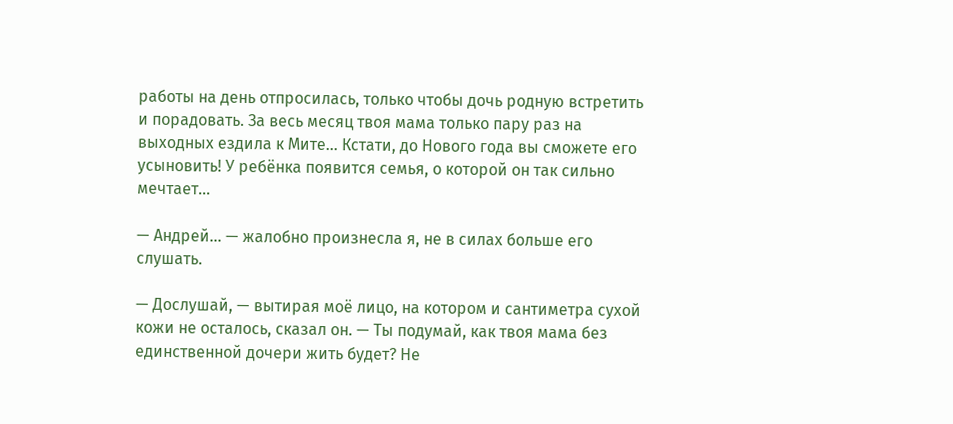работы на день отпросилась, только чтобы дочь родную встретить и порадовать. За весь месяц твоя мама только пару раз на выходных ездила к Мите… Кстати, до Нового года вы сможете его усыновить! У ребёнка появится семья, о которой он так сильно мечтает…

— Андрей… — жалобно произнесла я, не в силах больше его слушать.

— Дослушай, — вытирая моё лицо, на котором и сантиметра сухой кожи не осталось, сказал он. — Ты подумай, как твоя мама без единственной дочери жить будет? Не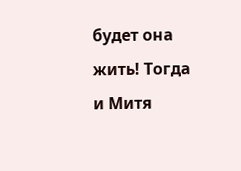будет она жить! Тогда и Митя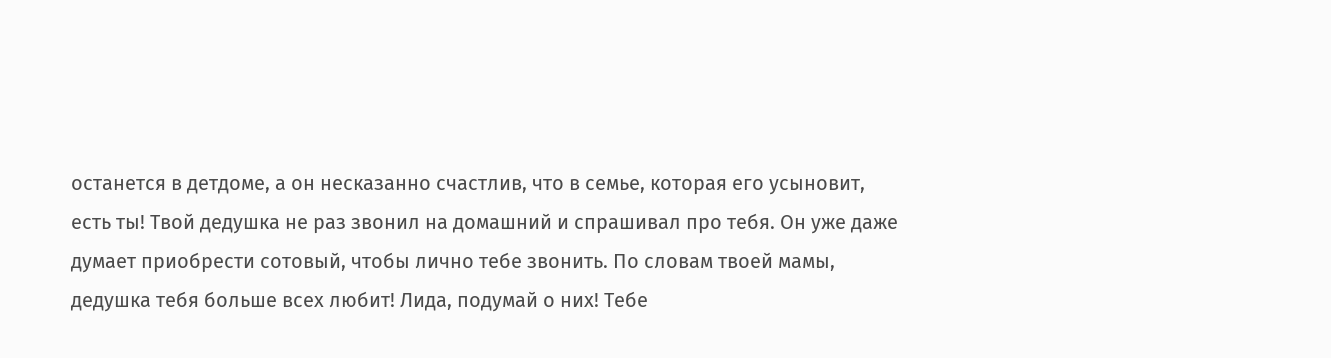останется в детдоме, а он несказанно счастлив, что в семье, которая его усыновит, есть ты! Твой дедушка не раз звонил на домашний и спрашивал про тебя. Он уже даже думает приобрести сотовый, чтобы лично тебе звонить. По словам твоей мамы, дедушка тебя больше всех любит! Лида, подумай о них! Тебе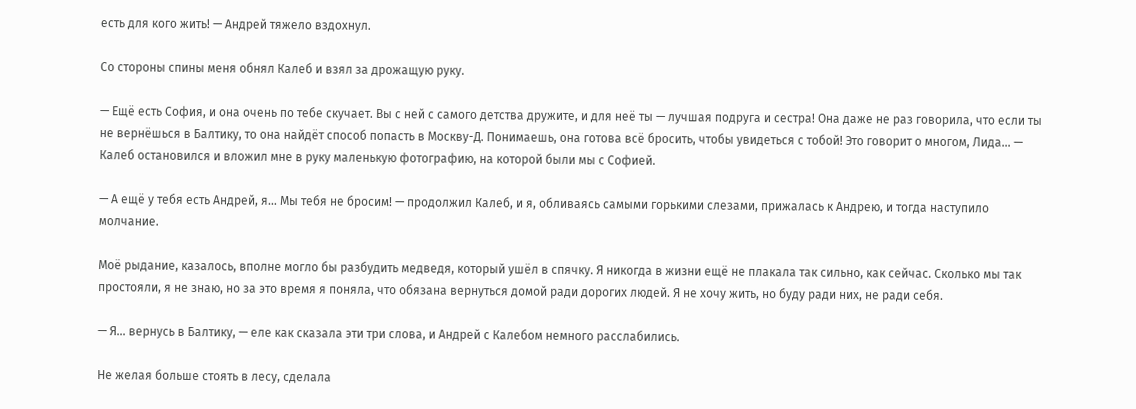есть для кого жить! — Андрей тяжело вздохнул.

Со стороны спины меня обнял Калеб и взял за дрожащую руку.

— Ещё есть София, и она очень по тебе скучает. Вы с ней с самого детства дружите, и для неё ты — лучшая подруга и сестра! Она даже не раз говорила, что если ты не вернёшься в Балтику, то она найдёт способ попасть в Москву-Д. Понимаешь, она готова всё бросить, чтобы увидеться с тобой! Это говорит о многом, Лида… — Калеб остановился и вложил мне в руку маленькую фотографию, на которой были мы с Софией.

— А ещё у тебя есть Андрей, я… Мы тебя не бросим! — продолжил Калеб, и я, обливаясь самыми горькими слезами, прижалась к Андрею, и тогда наступило молчание.

Моё рыдание, казалось, вполне могло бы разбудить медведя, который ушёл в спячку. Я никогда в жизни ещё не плакала так сильно, как сейчас. Сколько мы так простояли, я не знаю, но за это время я поняла, что обязана вернуться домой ради дорогих людей. Я не хочу жить, но буду ради них, не ради себя.

— Я… вернусь в Балтику, — еле как сказала эти три слова, и Андрей с Калебом немного расслабились.

Не желая больше стоять в лесу, сделала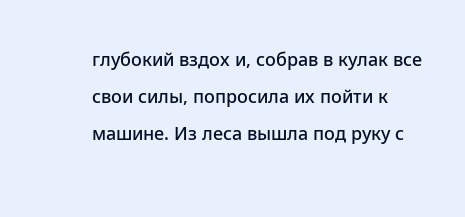глубокий вздох и, собрав в кулак все свои силы, попросила их пойти к машине. Из леса вышла под руку с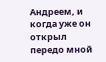Андреем, и когда уже он открыл передо мной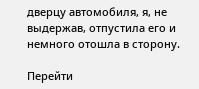дверцу автомобиля, я, не выдержав, отпустила его и немного отошла в сторону.

Перейти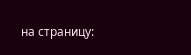на страницу: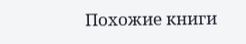Похожие книги